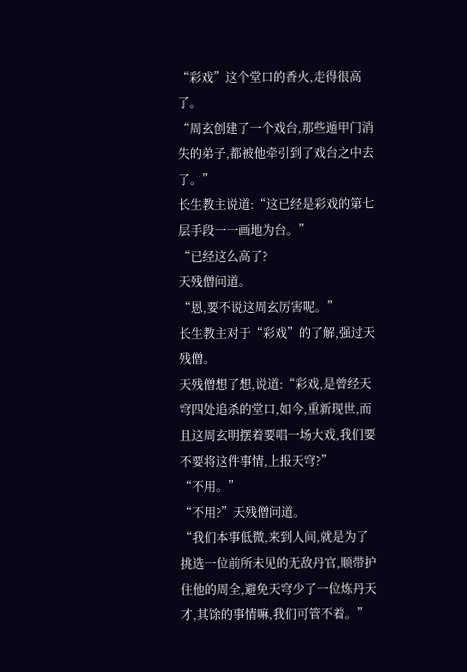“彩戏”这个堂口的香火,走得很高了。
“周玄创建了一个戏台,那些遁甲门消失的弟子,都被他牵引到了戏台之中去了。”
长生教主说道:“这已经是彩戏的第七层手段一一画地为台。”
“已经这么高了?
天残僧问道。
“恩,要不说这周玄厉害呢。”
长生教主对于“彩戏”的了解,强过天残僧。
天残僧想了想,说道:“彩戏,是曾经天穹四处追杀的堂口,如今,重新现世,而且这周玄明摆着要唱一场大戏,我们要不要将这件事情,上报天穹?”
“不用。”
“不用?”天残僧问道。
“我们本事低微,来到人间,就是为了挑选一位前所未见的无敌丹官,顺带护住他的周全,避免天穹少了一位炼丹天才,其馀的事情嘛,我们可管不着。”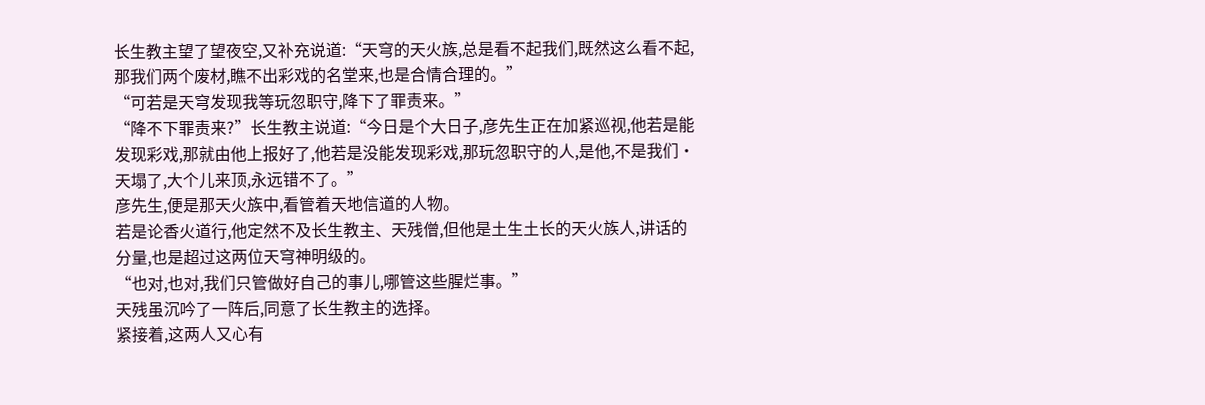长生教主望了望夜空,又补充说道:“天穹的天火族,总是看不起我们,既然这么看不起,那我们两个废材,瞧不出彩戏的名堂来,也是合情合理的。”
“可若是天穹发现我等玩忽职守,降下了罪责来。”
“降不下罪责来?”长生教主说道:“今日是个大日子,彦先生正在加紧巡视,他若是能发现彩戏,那就由他上报好了,他若是没能发现彩戏,那玩忽职守的人,是他,不是我们·天塌了,大个儿来顶,永远错不了。”
彦先生,便是那天火族中,看管着天地信道的人物。
若是论香火道行,他定然不及长生教主、天残僧,但他是土生土长的天火族人,讲话的分量,也是超过这两位天穹神明级的。
“也对,也对,我们只管做好自己的事儿,哪管这些腥烂事。”
天残虽沉吟了一阵后,同意了长生教主的选择。
紧接着,这两人又心有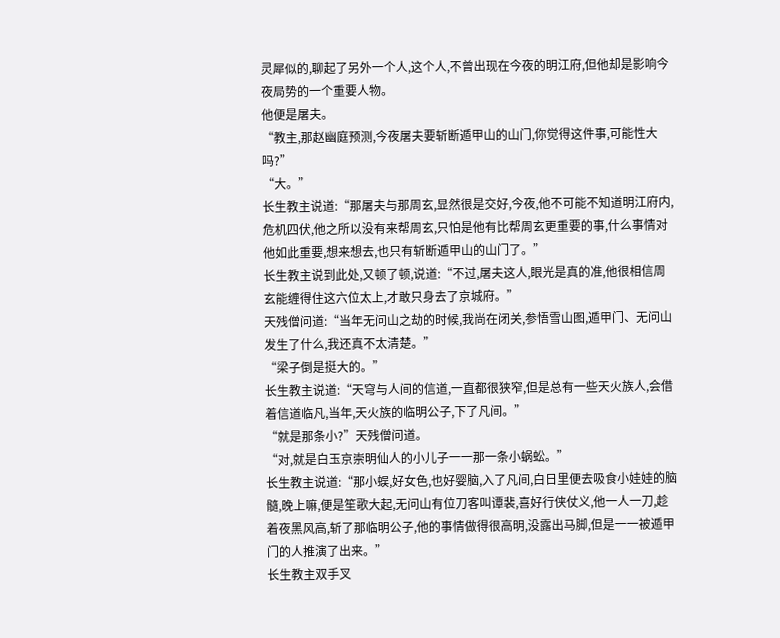灵犀似的,聊起了另外一个人,这个人,不曾出现在今夜的明江府,但他却是影响今夜局势的一个重要人物。
他便是屠夫。
“教主,那赵幽庭预测,今夜屠夫要斩断遁甲山的山门,你觉得这件事,可能性大吗?”
“大。”
长生教主说道:“那屠夫与那周玄,显然很是交好,今夜,他不可能不知道明江府内,危机四伏,他之所以没有来帮周玄,只怕是他有比帮周玄更重要的事,什么事情对他如此重要,想来想去,也只有斩断遁甲山的山门了。”
长生教主说到此处,又顿了顿,说道:“不过,屠夫这人,眼光是真的准,他很相信周玄能缠得住这六位太上,才敢只身去了京城府。”
天残僧问道:“当年无问山之劫的时候,我尚在闭关,参悟雪山图,遁甲门、无问山发生了什么,我还真不太清楚。”
“梁子倒是挺大的。”
长生教主说道:“天穹与人间的信道,一直都很狭窄,但是总有一些天火族人,会借着信道临凡,当年,天火族的临明公子,下了凡间。”
“就是那条小?”天残僧问道。
“对,就是白玉京崇明仙人的小儿子一一那一条小蜗蚣。”
长生教主说道:“那小蜈,好女色,也好婴脑,入了凡间,白日里便去吸食小娃娃的脑髓,晚上嘛,便是笙歌大起,无问山有位刀客叫谭裴,喜好行侠仗义,他一人一刀,趁着夜黑风高,斩了那临明公子,他的事情做得很高明,没露出马脚,但是一一被遁甲门的人推演了出来。”
长生教主双手叉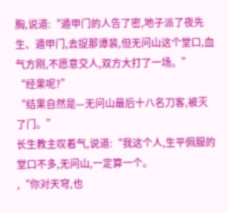胸,说道:“遁甲门的人告了密,地子派了夜先生、遁甲门,去捉那谭裴,但无问山这个堂口,血气方刚,不愿意交人,双方大打了一场。”
“经果呢?”
“结果自然是—无问山最后十八名刀客,被灭了门。”
长生教主叹着气,说道:“我这个人,生平佩服的堂口不多,无问山,一定算一个。
,“你对天穹,也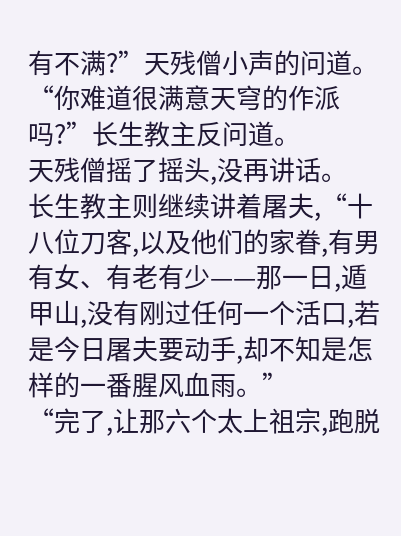有不满?”天残僧小声的问道。
“你难道很满意天穹的作派吗?”长生教主反问道。
天残僧摇了摇头,没再讲话。
长生教主则继续讲着屠夫,“十八位刀客,以及他们的家眷,有男有女、有老有少——那一日,遁甲山,没有刚过任何一个活口,若是今日屠夫要动手,却不知是怎样的一番腥风血雨。”
“完了,让那六个太上祖宗,跑脱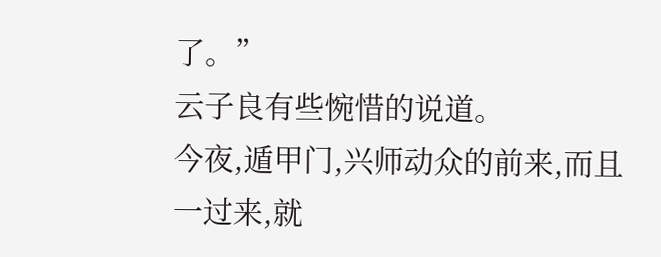了。”
云子良有些惋惜的说道。
今夜,遁甲门,兴师动众的前来,而且一过来,就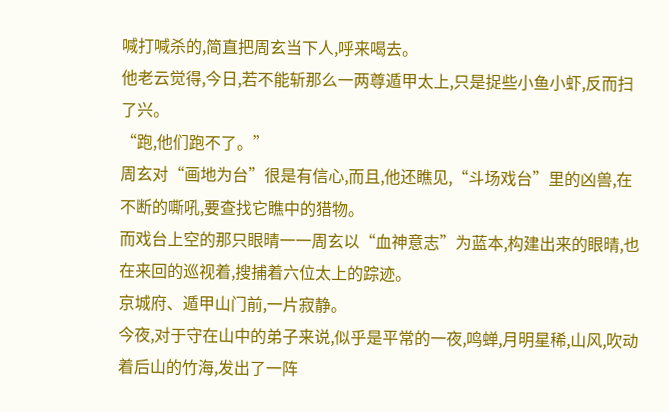喊打喊杀的,简直把周玄当下人,呼来喝去。
他老云觉得,今日,若不能斩那么一两尊遁甲太上,只是捉些小鱼小虾,反而扫了兴。
“跑,他们跑不了。”
周玄对“画地为台”很是有信心,而且,他还瞧见,“斗场戏台”里的凶兽,在不断的嘶吼,要查找它瞧中的猎物。
而戏台上空的那只眼晴一一周玄以“血神意志”为蓝本,构建出来的眼晴,也在来回的巡视着,搜捕着六位太上的踪迹。
京城府、遁甲山门前,一片寂静。
今夜,对于守在山中的弟子来说,似乎是平常的一夜,鸣蝉,月明星稀,山风,吹动着后山的竹海,发出了一阵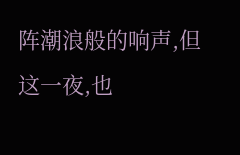阵潮浪般的响声,但这一夜,也